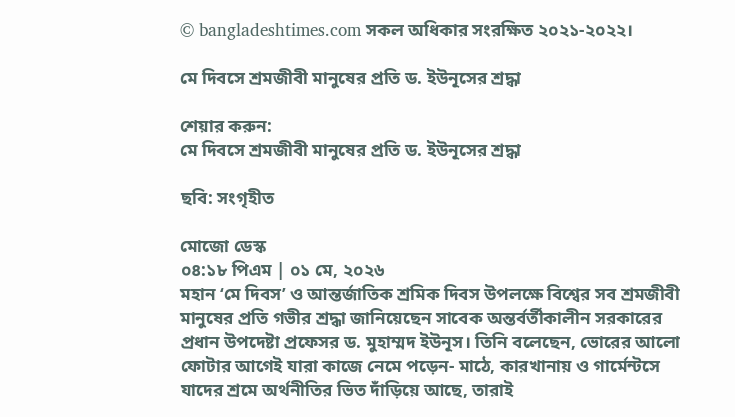© bangladeshtimes.com সকল অধিকার সংরক্ষিত ২০২১-২০২২।

মে দিবসে শ্রমজীবী মানুষের প্রতি ড. ইউনূসের শ্রদ্ধা

শেয়ার করুন:
মে দিবসে শ্রমজীবী মানুষের প্রতি ড. ইউনূসের শ্রদ্ধা

ছবি: সংগৃহীত

মোজো ডেস্ক
০৪:১৮ পিএম | ০১ মে, ২০২৬
মহান ‘মে দিবস’ ও আন্তর্জাতিক শ্রমিক দিবস উপলক্ষে বিশ্বের সব শ্রমজীবী মানুষের প্রতি গভীর শ্রদ্ধা জানিয়েছেন সাবেক অন্তর্বর্তীকালীন সরকারের প্রধান উপদেষ্টা প্রফেসর ড. মুহাম্মদ ইউনূস। তিনি বলেছেন, ভোরের আলো ফোটার আগেই যারা কাজে নেমে পড়েন- মাঠে, কারখানায় ও গার্মেন্টসে যাদের শ্রমে অর্থনীতির ভিত দাঁড়িয়ে আছে, তারাই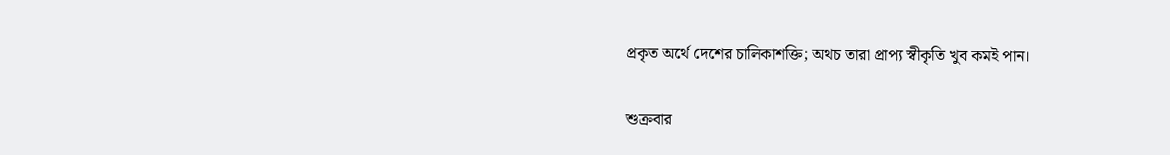প্রকৃত অর্থে দেশের চালিকাশক্তি; অথচ তারা প্রাপ্য স্বীকৃতি খুব কমই পান।

শুক্রবার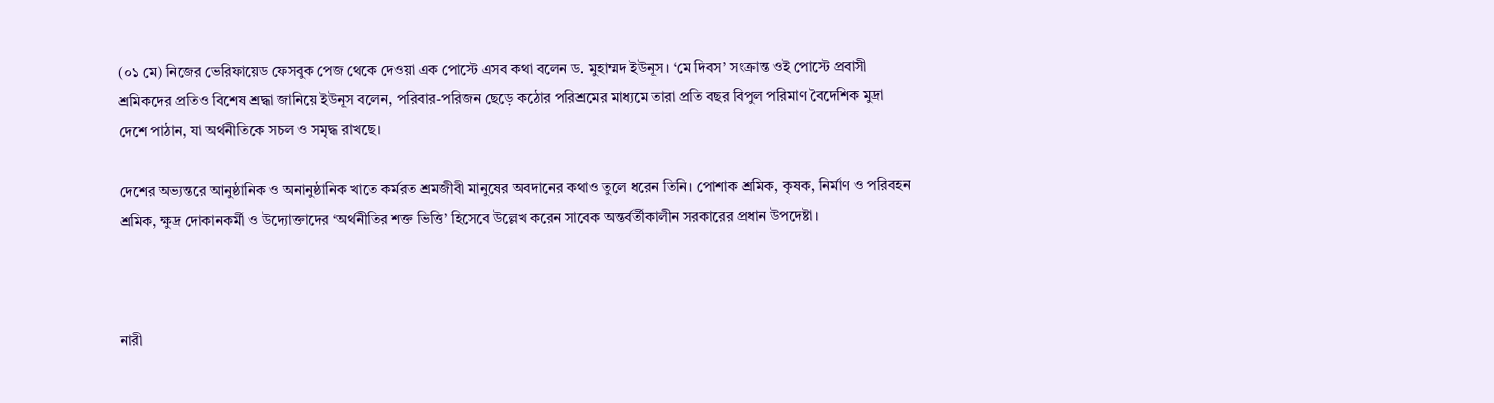(০১ মে) নিজের ভেরিফায়েড ফেসবুক পেজ থেকে দেওয়া এক পোস্টে এসব কথা বলেন ড. মুহাম্মদ ইউনূস। ‘মে দিবস’ সংক্রান্ত ওই পোস্টে প্রবাসী শ্রমিকদের প্রতিও বিশেষ শ্রদ্ধা জানিয়ে ইউনূস বলেন, পরিবার-পরিজন ছেড়ে কঠোর পরিশ্রমের মাধ্যমে তারা প্রতি বছর বিপুল পরিমাণ বৈদেশিক মুদ্রা দেশে পাঠান, যা অর্থনীতিকে সচল ও সমৃদ্ধ রাখছে।

দেশের অভ্যন্তরে আনুষ্ঠানিক ও অনানুষ্ঠানিক খাতে কর্মরত শ্রমজীবী মানুষের অবদানের কথাও তুলে ধরেন তিনি। পোশাক শ্রমিক, কৃষক, নির্মাণ ও পরিবহন শ্রমিক, ক্ষুদ্র দোকানকর্মী ও উদ্যোক্তাদের ‘অর্থনীতির শক্ত ভিত্তি’ হিসেবে উল্লেখ করেন সাবেক অন্তর্বর্তীকালীন সরকারের প্রধান উপদেষ্টা।



নারী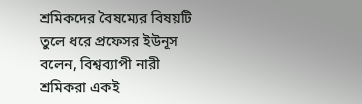শ্রমিকদের বৈষম্যের বিষয়টি তুলে ধরে প্রফেসর ইউনূস বলেন, বিশ্বব্যাপী নারী শ্রমিকরা একই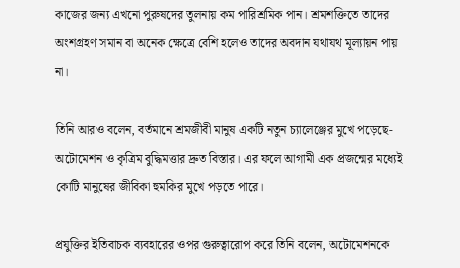কাজের জন্য এখনো পুরুষদের তুলনায় কম পারিশ্রমিক পান। শ্রমশক্তিতে তাদের অংশগ্রহণ সমান বা অনেক ক্ষেত্রে বেশি হলেও তাদের অবদান যথাযথ মূল্যায়ন পায় না।

তিনি আরও বলেন, বর্তমানে শ্রমজীবী মানুষ একটি নতুন চ্যালেঞ্জের মুখে পড়েছে- অটোমেশন ও কৃত্রিম বুদ্ধিমত্তার দ্রুত বিস্তার। এর ফলে আগামী এক প্রজন্মের মধ্যেই কোটি মানুষের জীবিকা হুমকির মুখে পড়তে পারে।

প্রযুক্তির ইতিবাচক ব্যবহারের ওপর গুরুত্বারোপ করে তিনি বলেন, অটোমেশনকে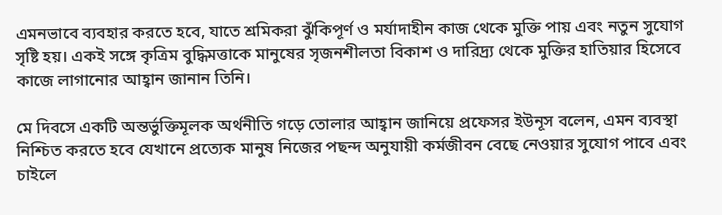এমনভাবে ব্যবহার করতে হবে, যাতে শ্রমিকরা ঝুঁকিপূর্ণ ও মর্যাদাহীন কাজ থেকে মুক্তি পায় এবং নতুন সুযোগ সৃষ্টি হয়। একই সঙ্গে কৃত্রিম বুদ্ধিমত্তাকে মানুষের সৃজনশীলতা বিকাশ ও দারিদ্র্য থেকে মুক্তির হাতিয়ার হিসেবে কাজে লাগানোর আহ্বান জানান তিনি।

মে দিবসে একটি অন্তর্ভুক্তিমূলক অর্থনীতি গড়ে তোলার আহ্বান জানিয়ে প্রফেসর ইউনূস বলেন, এমন ব্যবস্থা নিশ্চিত করতে হবে যেখানে প্রত্যেক মানুষ নিজের পছন্দ অনুযায়ী কর্মজীবন বেছে নেওয়ার সুযোগ পাবে এবং চাইলে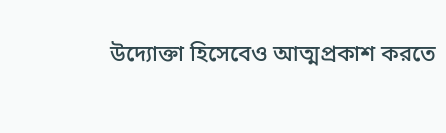উদ্যোক্তা হিসেবেও আত্মপ্রকাশ করতে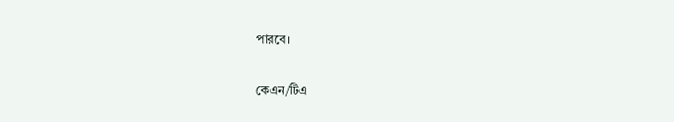পারবে।

কেএন/টিএ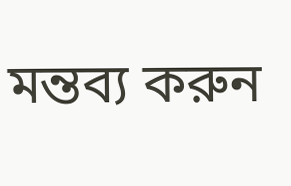মন্তব্য করুন